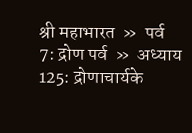श्री महाभारत  »  पर्व 7: द्रोण पर्व  »  अध्याय 125: द्रोणाचार्यके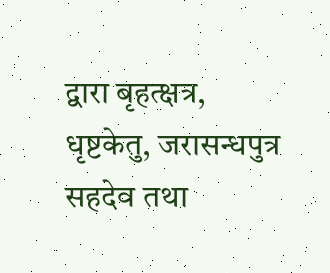द्वारा बृहत्क्षत्र, धृष्टकेतु, जरासन्धपुत्र सहदेव तथा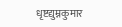धृष्टद्युम्नकुमार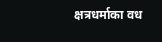क्षत्रधर्माका वध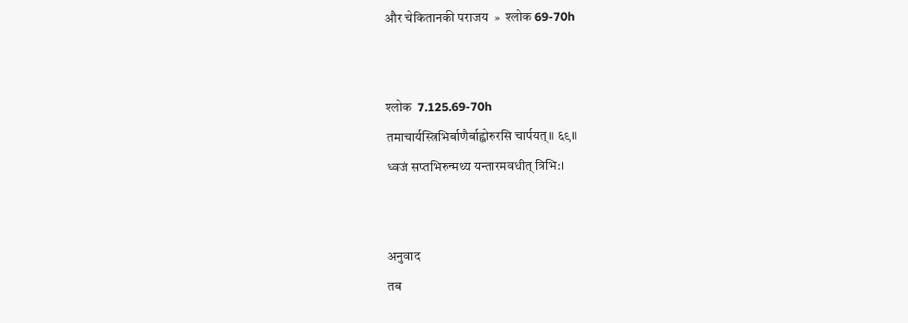और चेकितानकी पराजय  »  श्लोक 69-70h


श्लोक  7.125.69-70h
तमाचार्यस्त्रिभिर्बाणैर्बाह्वोरुरसि चार्पयत्॥ ६९॥
ध्वजं सप्तभिरुन्मथ्य यन्तारमवधीत् त्रिभि:।


अनुवाद
तब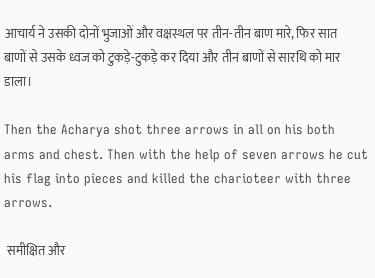आचार्य ने उसकी दोनों भुजाओं और वक्षस्थल पर तीन-तीन बाण मारे, फिर सात बाणों से उसके ध्वज को टुकड़े-टुकड़े कर दिया और तीन बाणों से सारथि को मार डाला।

Then the Acharya shot three arrows in all on his both arms and chest. Then with the help of seven arrows he cut his flag into pieces and killed the charioteer with three arrows.

 समीक्षित और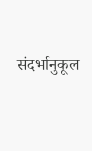संदर्भानुकूल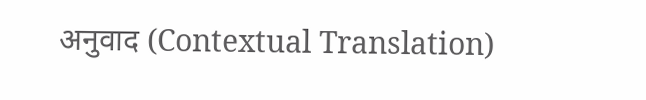अनुवाद (Contextual Translation)